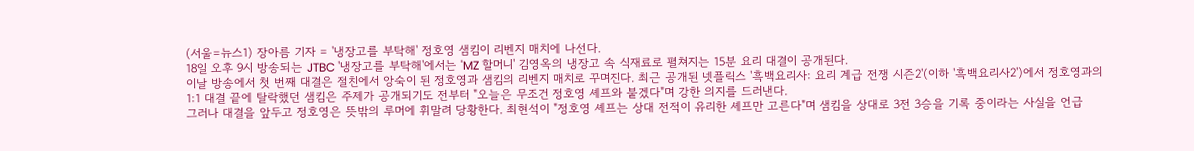(서울=뉴스1) 장아름 기자 = '냉장고를 부탁해' 정호영 샘킴이 리벤지 매치에 나선다.
18일 오후 9시 방송되는 JTBC '냉장고를 부탁해'에서는 'MZ 할머니' 김영옥의 냉장고 속 식재료로 펼쳐지는 15분 요리 대결이 공개된다.
이날 방송에서 첫 번째 대결은 절친에서 앙숙이 된 정호영과 샘킴의 리벤지 매치로 꾸며진다. 최근 공개된 넷플릭스 '흑백요리사: 요리 계급 전쟁 시즌2'(이하 '흑백요리사2')에서 정호영과의 1:1 대결 끝에 탈락했던 샘킴은 주제가 공개되기도 전부터 "오늘은 무조건 정호영 셰프와 붙겠다"며 강한 의지를 드러낸다.
그러나 대결을 앞두고 정호영은 뜻밖의 루머에 휘말려 당황한다. 최현석이 "정호영 셰프는 상대 전적이 유리한 셰프만 고른다"며 샘킴을 상대로 3전 3승을 기록 중이라는 사실을 언급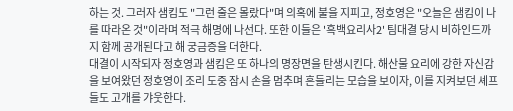하는 것. 그러자 샘킴도 "그런 줄은 몰랐다"며 의혹에 불을 지피고, 정호영은 "오늘은 샘킴이 나를 따라온 것"이라며 적극 해명에 나선다. 또한 이들은 '흑백요리사2' 팀대결 당시 비하인드까지 함께 공개된다고 해 궁금증을 더한다.
대결이 시작되자 정호영과 샘킴은 또 하나의 명장면을 탄생시킨다. 해산물 요리에 강한 자신감을 보여왔던 정호영이 조리 도중 잠시 손을 멈추며 흔들리는 모습을 보이자, 이를 지켜보던 셰프들도 고개를 갸웃한다.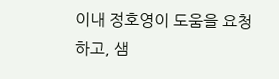이내 정호영이 도움을 요청하고, 샘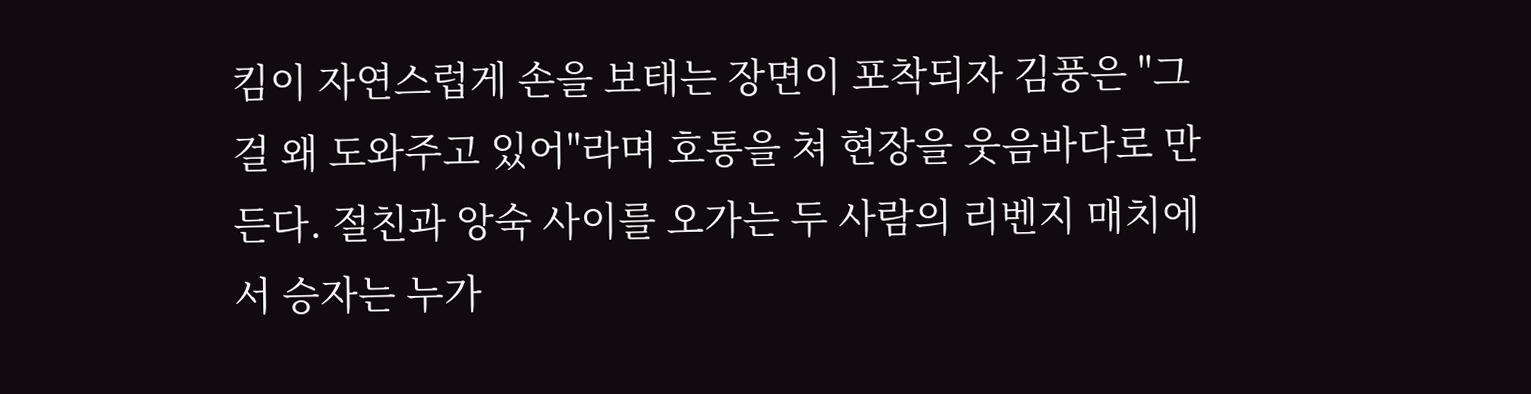킴이 자연스럽게 손을 보태는 장면이 포착되자 김풍은 "그걸 왜 도와주고 있어"라며 호통을 쳐 현장을 웃음바다로 만든다. 절친과 앙숙 사이를 오가는 두 사람의 리벤지 매치에서 승자는 누가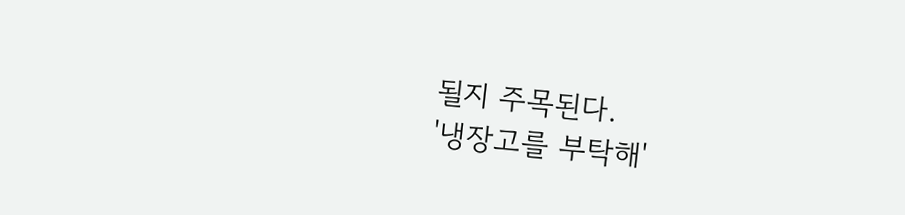될지 주목된다.
'냉장고를 부탁해'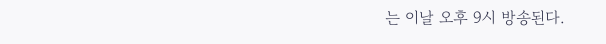는 이날 오후 9시 방송된다.